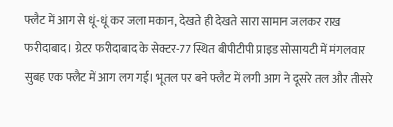फ्लैट में आग से धूं-धूं कर जला मकान, देखते ही देखते सारा सामान जलकर राख
फरीदाबाद। ग्रेटर फरीदाबाद के सेक्टर-77 स्थित बीपीटीपी प्राइड सोसायटी में मंगलवार सुबह एक फ्लैट में आग लग गई। भूतल पर बने फ्लैट में लगी आग ने दूसरे तल और तीसरे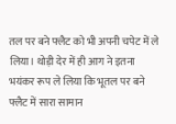तल पर बने फ्लैट को भी अपनी चपेट में ले लिया। थोड़ी देर में ही आग ने इतना भयंकर रूप ले लिया कि भूतल पर बने फ्लैट में सारा सामान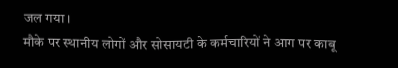जल गया।
मौके पर स्थानीय लोगों और सोसायटी के कर्मचारियों ने आग पर काबू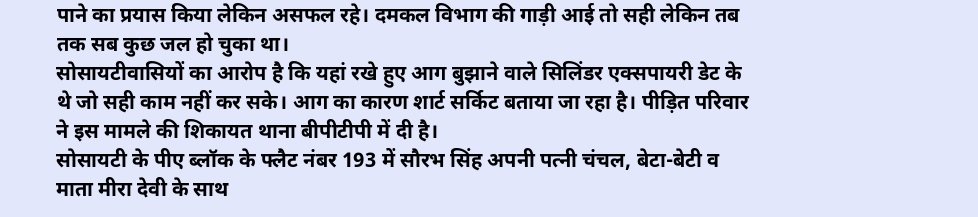पाने का प्रयास किया लेकिन असफल रहे। दमकल विभाग की गाड़ी आई तो सही लेकिन तब तक सब कुछ जल हो चुका था।
सोसायटीवासियों का आरोप है कि यहां रखे हुए आग बुझाने वाले सिलिंडर एक्सपायरी डेट के थे जो सही काम नहीं कर सके। आग का कारण शार्ट सर्किट बताया जा रहा है। पीड़ित परिवार ने इस मामले की शिकायत थाना बीपीटीपी में दी है।
सोसायटी के पीए ब्लॉक के फ्लैट नंबर 193 में सौरभ सिंह अपनी पत्नी चंचल, बेटा-बेटी व माता मीरा देवी के साथ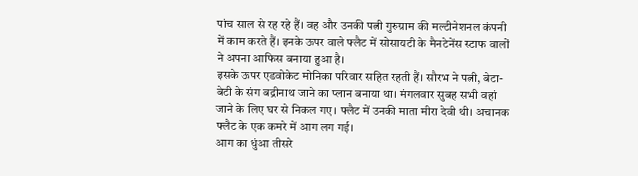पांच साल से रह रहे हैं। वह और उनकी पत्नी गुरुग्राम की मल्टीनेशनल कंपनी में काम करते हैं। इनके ऊपर वाले फ्लैट में सोसायटी के मैनटेनेंस स्टाफ वालों ने अपना आफिस बनाया हुआ है।
इसके ऊपर एडवोकेट मोनिका परिवार सहित रहती हैं। सौरभ ने पत्नी, बेटा-बेटी के संग बद्रीनाथ जाने का प्लान बनाया था। मंगलवार सुबह सभी वहां जाने के लिए घर से निकल गए। फ्लैट में उनकी माता मीरा देवी थी। अचानक फ्लैट के एक कमरे में आग लग गई।
आग का धुंआ तीसरे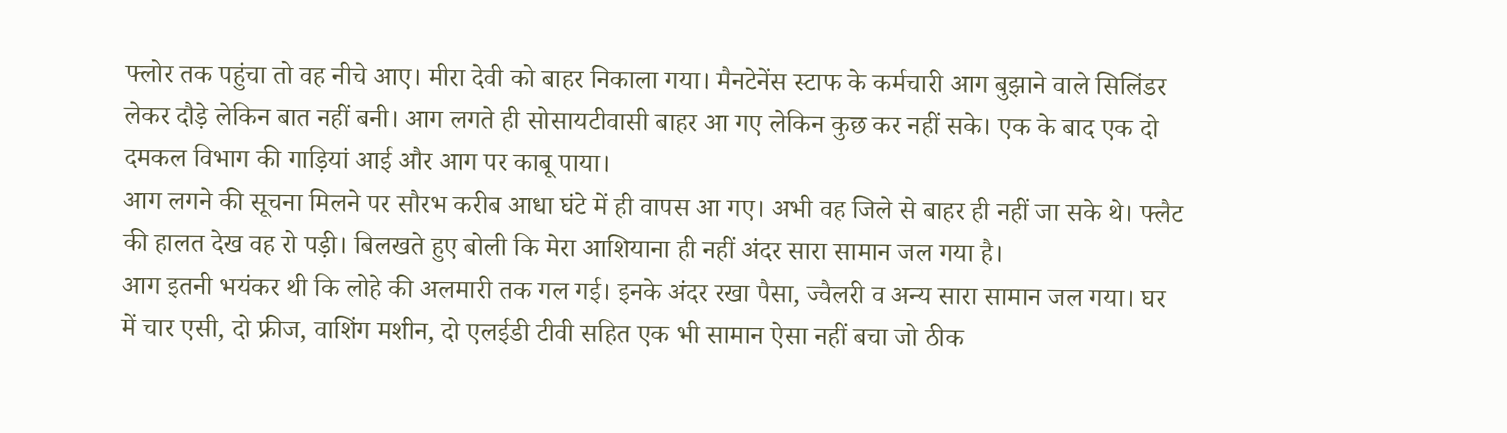फ्लोर तक पहुंचा तो वह नीचे आए। मीरा देवी को बाहर निकाला गया। मैनटेनेंस स्टाफ के कर्मचारी आग बुझाने वाले सिलिंडर लेकर दौड़े लेकिन बात नहीं बनी। आग लगते ही सोसायटीवासी बाहर आ गए लेकिन कुछ कर नहीं सके। एक के बाद एक दो दमकल विभाग की गाड़ियां आई और आग पर काबू पाया।
आग लगने की सूचना मिलने पर सौरभ करीब आधा घंटे में ही वापस आ गए। अभी वह जिले से बाहर ही नहीं जा सके थे। फ्लैट की हालत देख वह रो पड़ी। बिलखते हुए बोली कि मेरा आशियाना ही नहीं अंदर सारा सामान जल गया है।
आग इतनी भयंकर थी कि लोहे की अलमारी तक गल गई। इनके अंदर रखा पैसा, ज्वैलरी व अन्य सारा सामान जल गया। घर में चार एसी, दो फ्रीज, वाशिंग मशीन, दो एलईडी टीवी सहित एक भी सामान ऐसा नहीं बचा जो ठीक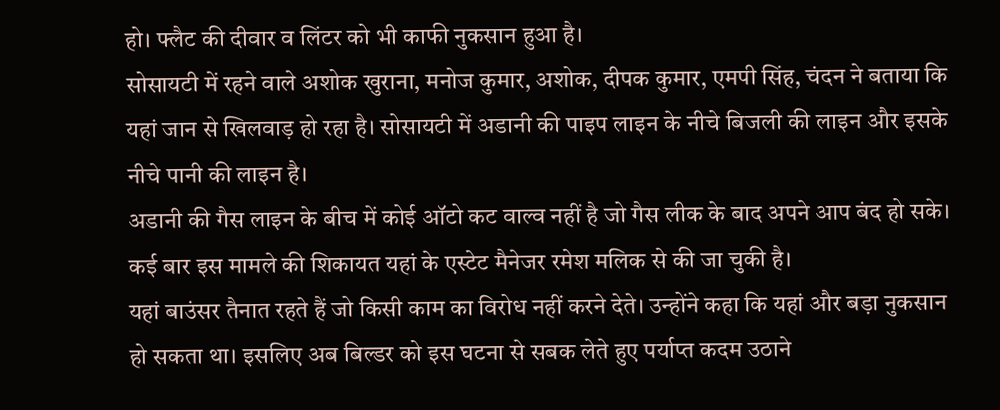हो। फ्लैट की दीवार व लिंटर को भी काफी नुकसान हुआ है।
सोसायटी में रहने वाले अशोक खुराना, मनोज कुमार, अशोक, दीपक कुमार, एमपी सिंह, चंदन ने बताया कि यहां जान से खिलवाड़ हो रहा है। सोसायटी में अडानी की पाइप लाइन के नीचे बिजली की लाइन और इसके नीचे पानी की लाइन है।
अडानी की गैस लाइन के बीच में कोई ऑटो कट वाल्व नहीं है जो गैस लीक के बाद अपने आप बंद हो सके। कई बार इस मामले की शिकायत यहां के एस्टेट मैनेजर रमेश मलिक से की जा चुकी है।
यहां बाउंसर तैनात रहते हैं जो किसी काम का विरोध नहीं करने देते। उन्होंने कहा कि यहां और बड़ा नुकसान हो सकता था। इसलिए अब बिल्डर को इस घटना से सबक लेते हुए पर्याप्त कदम उठाने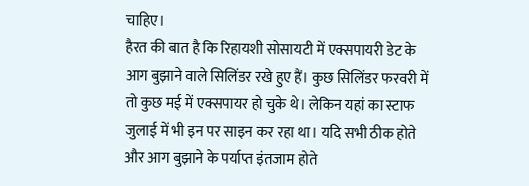चाहिए।
हैरत की बात है कि रिहायशी सोसायटी में एक्सपायरी डेट के आग बुझाने वाले सिलिंडर रखे हुए हैं। कुछ सिलिंडर फरवरी में तो कुछ मई में एक्सपायर हो चुके थे। लेकिन यहां का स्टाफ जुलाई में भी इन पर साइन कर रहा था। यदि सभी ठीक होते और आग बुझाने के पर्याप्त इंतजाम होते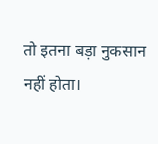तो इतना बड़ा नुकसान नहीं होता।